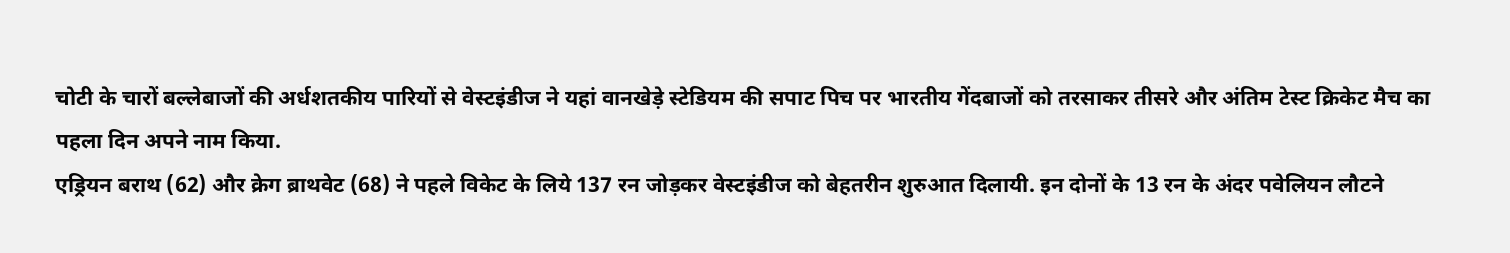चोटी के चारों बल्लेबाजों की अर्धशतकीय पारियों से वेस्टइंडीज ने यहां वानखेड़े स्टेडियम की सपाट पिच पर भारतीय गेंदबाजों को तरसाकर तीसरे और अंतिम टेस्ट क्रिकेट मैच का पहला दिन अपने नाम किया.
एड्रियन बराथ (62) और क्रेग ब्राथवेट (68) ने पहले विकेट के लिये 137 रन जोड़कर वेस्टइंडीज को बेहतरीन शुरुआत दिलायी. इन दोनों के 13 रन के अंदर पवेलियन लौटने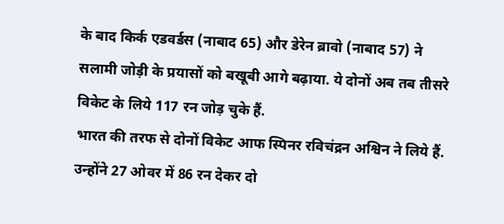के बाद किर्क एडवर्डस (नाबाद 65) और डेरेन ब्रावो (नाबाद 57) ने सलामी जोड़ी के प्रयासों को बखूबी आगे बढ़ाया. ये दोनों अब तब तीसरे विकेट के लिये 117 रन जोड़ चुके हैं.
भारत की तरफ से दोनों विकेट आफ स्पिनर रविचंद्रन अश्विन ने लिये हैं. उन्होंने 27 ओवर में 86 रन देकर दो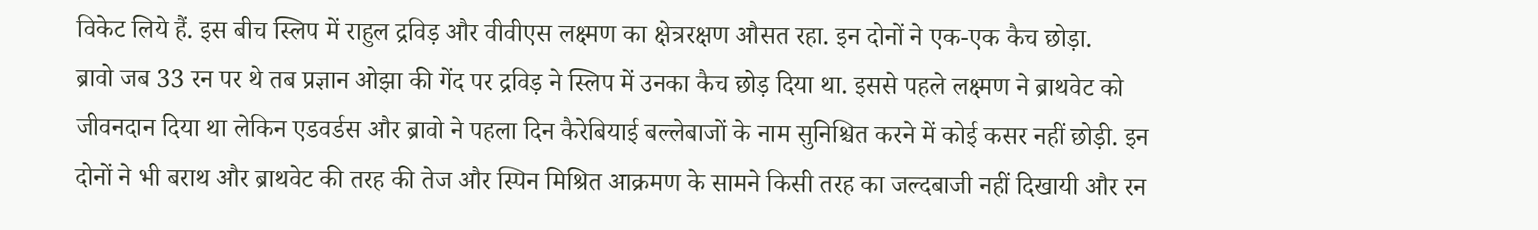विकेट लिये हैं. इस बीच स्लिप में राहुल द्रविड़ और वीवीएस लक्ष्मण का क्षेत्ररक्षण औसत रहा. इन दोनों ने एक-एक कैच छोड़ा.
ब्रावो जब 33 रन पर थे तब प्रज्ञान ओझा की गेंद पर द्रविड़ ने स्लिप में उनका कैच छोड़ दिया था. इससे पहले लक्ष्मण ने ब्राथवेट को जीवनदान दिया था लेकिन एडवर्डस और ब्रावो ने पहला दिन कैरेबियाई बल्लेबाजों के नाम सुनिश्चित करने में कोई कसर नहीं छोड़ी. इन दोनों ने भी बराथ और ब्राथवेट की तरह की तेज और स्पिन मिश्रित आक्रमण के सामने किसी तरह का जल्दबाजी नहीं दिखायी और रन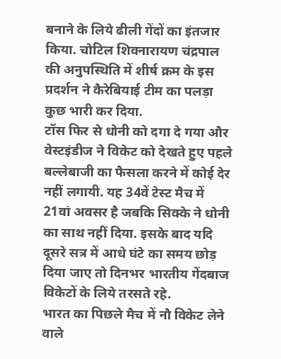बनाने के लिये ढीली गेंदों का इंतजार किया. चोटिल शिवनारायण चंद्रपाल की अनुपस्थिति में शीर्ष क्रम के इस प्रदर्शन ने कैरेबियाई टीम का पलड़ा कुछ भारी कर दिया.
टॉस फिर से धोनी को दगा दे गया और वेस्टइंडीज ने विकेट को देखते हुए पहले बल्लेबाजी का फैसला करने में कोई देर नहीं लगायी. यह 34वें टेस्ट मैच में 21वां अवसर है जबकि सिक्के ने धोनी का साथ नहीं दिया. इसके बाद यदि दूसरे सत्र में आधे घंटे का समय छोड़ दिया जाए तो दिनभर भारतीय गेंदबाज विकेटों के लिये तरसते रहे.
भारत का पिछले मैच में नौ विकेट लेने वाले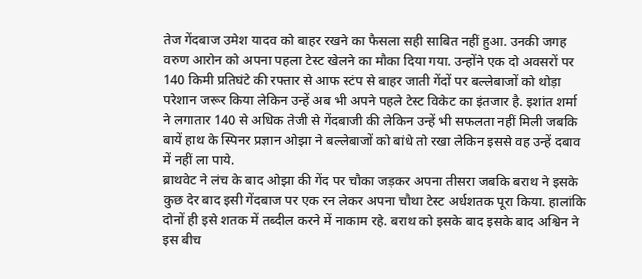तेज गेंदबाज उमेश यादव को बाहर रखने का फैसला सही साबित नहीं हुआ. उनकी जगह वरुण आरोन को अपना पहला टेस्ट खेलने का मौका दिया गया. उन्होंने एक दो अवसरों पर 140 किमी प्रतिघंटे की रफ्तार से आफ स्टंप से बाहर जाती गेंदों पर बल्लेबाजों को थोड़ा परेशान जरूर किया लेकिन उन्हें अब भी अपने पहले टेस्ट विकेट का इंतजार है. इशांत शर्मा ने लगातार 140 से अधिक तेजी से गेंदबाजी की लेकिन उन्हें भी सफलता नहीं मिली जबकि बायें हाथ के स्पिनर प्रज्ञान ओझा ने बल्लेबाजों को बांधे तो रखा लेकिन इससे वह उन्हें दबाव में नहीं ला पाये.
ब्राथवेट ने लंच के बाद ओझा की गेंद पर चौका जड़कर अपना तीसरा जबकि बराथ ने इसके कुछ देर बाद इसी गेंदबाज पर एक रन लेकर अपना चौथा टेस्ट अर्धशतक पूरा किया. हालांकि दोनों ही इसे शतक में तब्दील करने में नाकाम रहे. बराथ को इसके बाद इसके बाद अश्विन ने इस बीच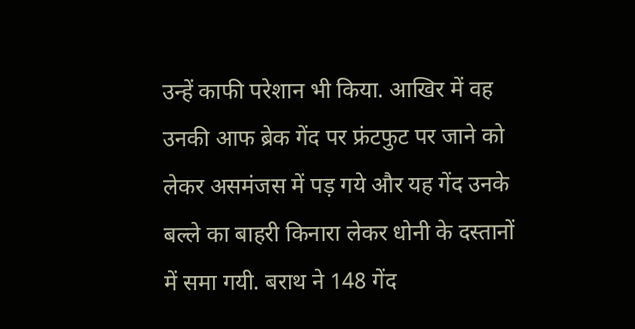उन्हें काफी परेशान भी किया. आखिर में वह उनकी आफ ब्रेक गेंद पर फ्रंटफुट पर जाने को लेकर असमंजस में पड़ गये और यह गेंद उनके बल्ले का बाहरी किनारा लेकर धोनी के दस्तानों में समा गयी. बराथ ने 148 गेंद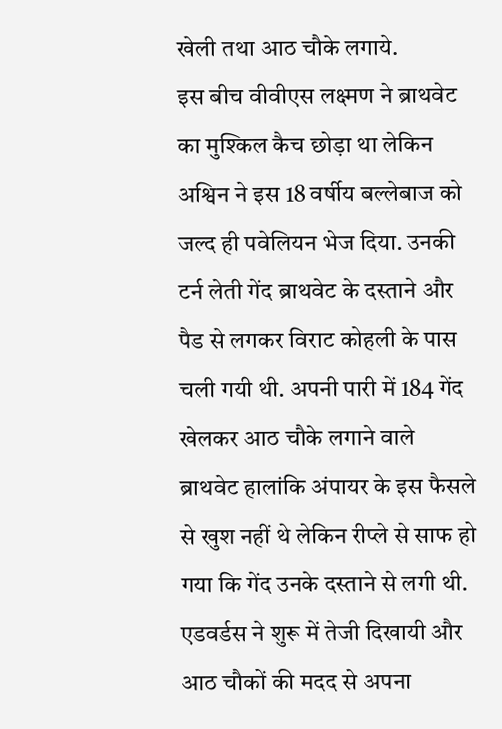खेली तथा आठ चौके लगाये.
इस बीच वीवीएस लक्ष्मण ने ब्राथवेट का मुश्किल कैच छोड़ा था लेकिन अश्विन ने इस 18 वर्षीय बल्लेबाज को जल्द ही पवेलियन भेज दिया. उनकी टर्न लेती गेंद ब्राथवेट के दस्ताने और पैड से लगकर विराट कोहली के पास चली गयी थी. अपनी पारी में 184 गेंद खेलकर आठ चौके लगाने वाले ब्राथवेट हालांकि अंपायर के इस फैसले से खुश नहीं थे लेकिन रीप्ले से साफ हो गया कि गेंद उनके दस्ताने से लगी थी.
एडवर्डस ने शुरू में तेजी दिखायी और आठ चौकों की मदद से अपना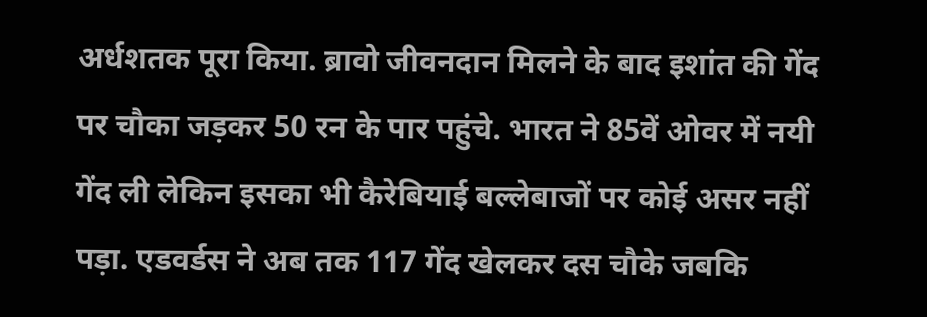अर्धशतक पूरा किया. ब्रावो जीवनदान मिलने के बाद इशांत की गेंद पर चौका जड़कर 50 रन के पार पहुंचे. भारत ने 85वें ओवर में नयी गेंद ली लेकिन इसका भी कैरेबियाई बल्लेबाजों पर कोई असर नहीं पड़ा. एडवर्डस ने अब तक 117 गेंद खेलकर दस चौके जबकि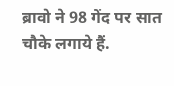ब्रावो ने 98 गेंद पर सात चौके लगाये हैं.